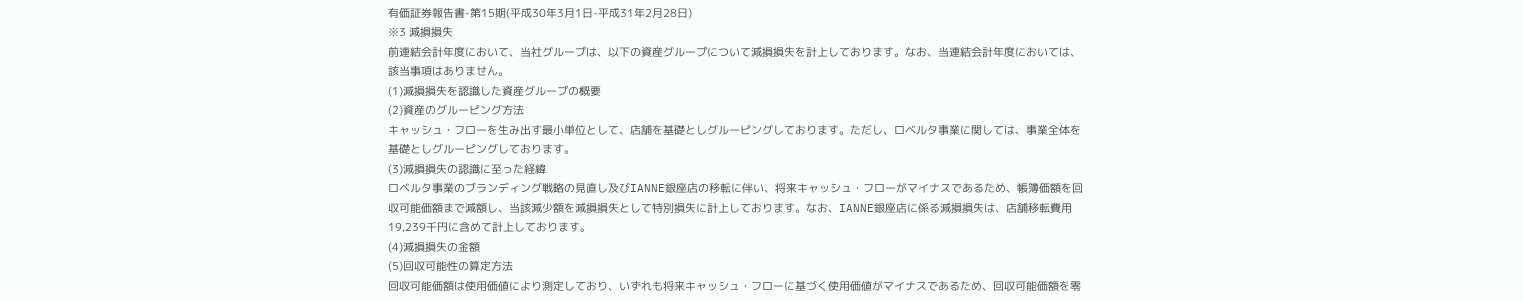有価証券報告書-第15期(平成30年3月1日-平成31年2月28日)
※3 減損損失
前連結会計年度において、当社グループは、以下の資産グループについて減損損失を計上しております。なお、当連結会計年度においては、該当事項はありません。
(1)減損損失を認識した資産グループの概要
(2)資産のグルーピング方法
キャッシュ・フローを生み出す最小単位として、店舗を基礎としグルーピングしております。ただし、ロベルタ事業に関しては、事業全体を基礎としグルーピングしております。
(3)減損損失の認識に至った経緯
ロベルタ事業のブランディング戦略の見直し及びIANNE銀座店の移転に伴い、将来キャッシュ・フローがマイナスであるため、帳簿価額を回収可能価額まで減額し、当該減少額を減損損失として特別損失に計上しております。なお、IANNE銀座店に係る減損損失は、店舗移転費用19,239千円に含めて計上しております。
(4)減損損失の金額
(5)回収可能性の算定方法
回収可能価額は使用価値により測定しており、いずれも将来キャッシュ・フローに基づく使用価値がマイナスであるため、回収可能価額を零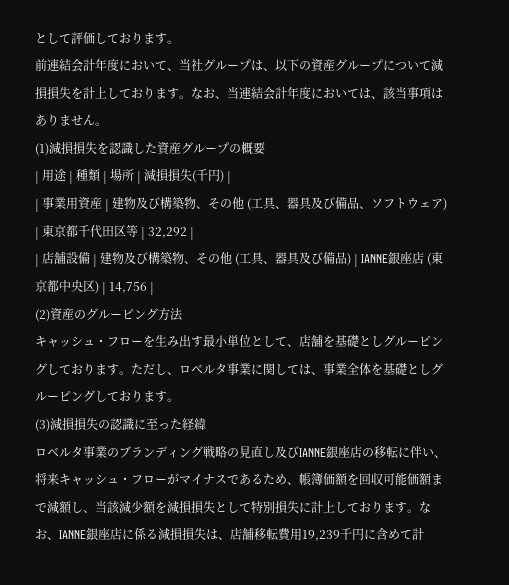として評価しております。
前連結会計年度において、当社グループは、以下の資産グループについて減損損失を計上しております。なお、当連結会計年度においては、該当事項はありません。
(1)減損損失を認識した資産グループの概要
| 用途 | 種類 | 場所 | 減損損失(千円) |
| 事業用資産 | 建物及び構築物、その他 (工具、器具及び備品、ソフトウェア) | 東京都千代田区等 | 32,292 |
| 店舗設備 | 建物及び構築物、その他 (工具、器具及び備品) | IANNE銀座店 (東京都中央区) | 14,756 |
(2)資産のグルーピング方法
キャッシュ・フローを生み出す最小単位として、店舗を基礎としグルーピングしております。ただし、ロベルタ事業に関しては、事業全体を基礎としグルーピングしております。
(3)減損損失の認識に至った経緯
ロベルタ事業のブランディング戦略の見直し及びIANNE銀座店の移転に伴い、将来キャッシュ・フローがマイナスであるため、帳簿価額を回収可能価額まで減額し、当該減少額を減損損失として特別損失に計上しております。なお、IANNE銀座店に係る減損損失は、店舗移転費用19,239千円に含めて計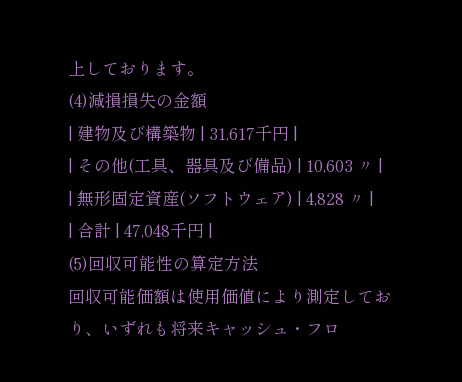上しております。
(4)減損損失の金額
| 建物及び構築物 | 31,617千円 |
| その他(工具、器具及び備品) | 10,603 〃 |
| 無形固定資産(ソフトウェア) | 4,828 〃 |
| 合計 | 47,048千円 |
(5)回収可能性の算定方法
回収可能価額は使用価値により測定しており、いずれも将来キャッシュ・フロ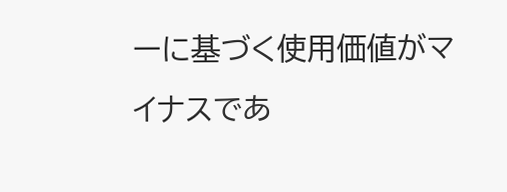ーに基づく使用価値がマイナスであ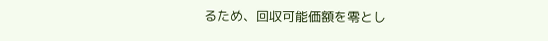るため、回収可能価額を零とし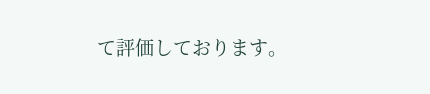て評価しております。